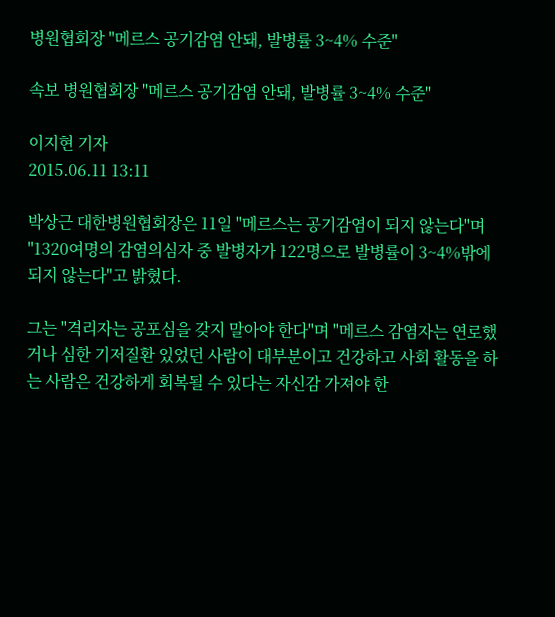병원협회장 "메르스 공기감염 안돼, 발병률 3~4% 수준"

속보 병원협회장 "메르스 공기감염 안돼, 발병률 3~4% 수준"

이지현 기자
2015.06.11 13:11

박상근 대한병원협회장은 11일 "메르스는 공기감염이 되지 않는다"며 "1320여명의 감염의심자 중 발병자가 122명으로 발병률이 3~4%밖에 되지 않는다"고 밝혔다.

그는 "격리자는 공포심을 갖지 말아야 한다"며 "메르스 감염자는 연로했거나 심한 기저질환 있었던 사람이 대부분이고 건강하고 사회 활동을 하는 사람은 건강하게 회복될 수 있다는 자신감 가져야 한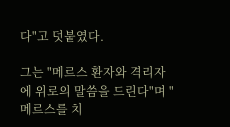다"고 덧붙였다.

그는 "메르스 환자와 격리자에 위로의 말씀을 드린다"며 "메르스를 치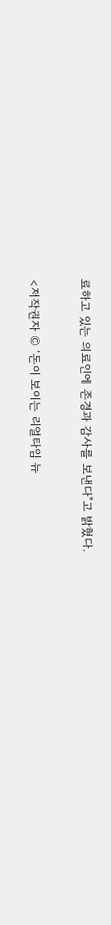료하고 있는 의료인에 존경과 감사를 보낸다"고 밝혔다.

<저작권자 © ‘돈이 보이는 리얼타임 뉴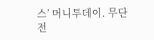스’ 머니투데이. 무단전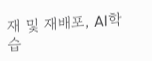재 및 재배포, AI학습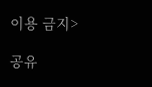이용 금지>

공유